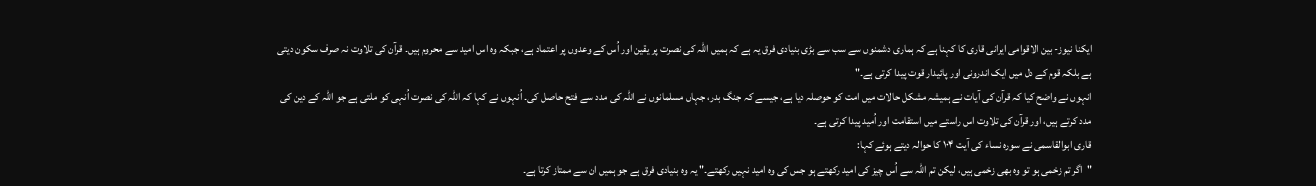ایکنا نیوز- بین الاقوامی ایرانی قاری کا کہنا ہے کہ ہماری دشمنوں سے سب سے بڑی بنیادی فرق یہ ہے کہ ہمیں اللہ کی نصرت پر یقین اور اُس کے وعدوں پر اعتماد ہے، جبکہ وہ اس امید سے محروم ہیں۔ قرآن کی تلاوت نہ صرف سکون دیتی ہے بلکہ قوم کے دل میں ایک اندرونی اور پائیدار قوت پیدا کرتی ہے۔"
انہوں نے واضح کیا کہ قرآن کی آیات نے ہمیشہ مشکل حالات میں امت کو حوصلہ دیا ہے، جیسے کہ جنگ بدر، جہاں مسلمانوں نے اللہ کی مدد سے فتح حاصل کی۔ اُنہوں نے کہا کہ اللہ کی نصرت اُنہی کو ملتی ہے جو اللہ کے دین کی مدد کرتے ہیں، اور قرآن کی تلاوت اس راستے میں استقامت اور اُمید پیدا کرتی ہے۔
قاری ابوالقاسمی نے سورہ نساء کی آیت ۱۰۴ کا حوالہ دیتے ہوئے کہا:
"اگر تم زخمی ہو تو وہ بھی زخمی ہیں، لیکن تم اللہ سے اُس چیز کی امید رکھتے ہو جس کی وہ امید نہیں رکھتے۔" یہ وہ بنیادی فرق ہے جو ہمیں ان سے ممتاز کرتا ہے۔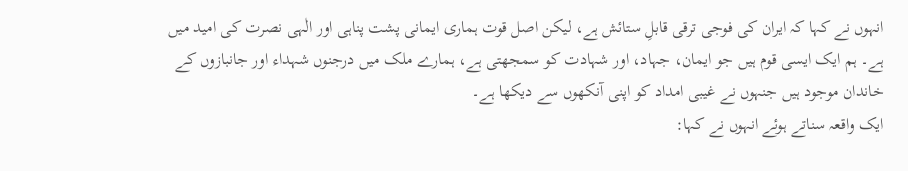انہوں نے کہا کہ ایران کی فوجی ترقی قابلِ ستائش ہے، لیکن اصل قوت ہماری ایمانی پشت پناہی اور الٰہی نصرت کی امید میں ہے۔ ہم ایک ایسی قوم ہیں جو ایمان، جہاد، اور شہادت کو سمجھتی ہے، ہمارے ملک میں درجنوں شہداء اور جانبازوں کے خاندان موجود ہیں جنہوں نے غیبی امداد کو اپنی آنکھوں سے دیکھا ہے۔
ایک واقعہ سناتے ہوئے انہوں نے کہا: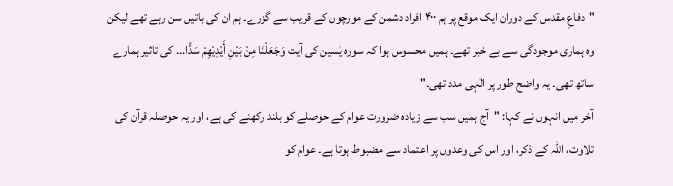"دفاعِ مقدس کے دوران ایک موقع پر ہم ۴۰۰ افراد دشمن کے مورچوں کے قریب سے گزرے۔ ہم ان کی باتیں سن رہے تھے لیکن وہ ہماری موجودگی سے بے خبر تھے۔ ہمیں محسوس ہوا کہ سورہ یٰسین کی آیت وَجَعَلْنَا مِنْ بَیْنِ أَیْدِیْهِمْ سَدًّا... کی تاثیر ہمارے ساتھ تھی۔ یہ واضح طور پر الٰہی مدد تھی۔"
آخر میں انہوں نے کہا: "آج ہمیں سب سے زیادہ ضرورت عوام کے حوصلے کو بلند رکھنے کی ہے، اور یہ حوصلہ قرآن کی تلاوت، اللہ کے ذکر، اور اس کی وعدوں پر اعتماد سے مضبوط ہوتا ہے۔ عوام کو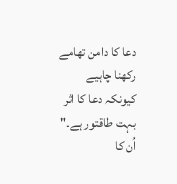دعا کا دامن تھامے رکھنا چاہیے کیونکہ دعا کا اثر بہت طاقتور ہے۔" اُن کا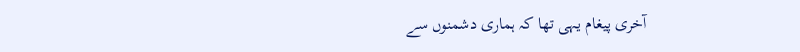آخری پیغام یہی تھا کہ ہماری دشمنوں سے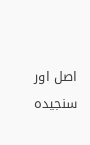اصل اور سنجیدہ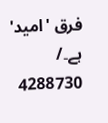فرق 'امید' ہے۔/
4288730